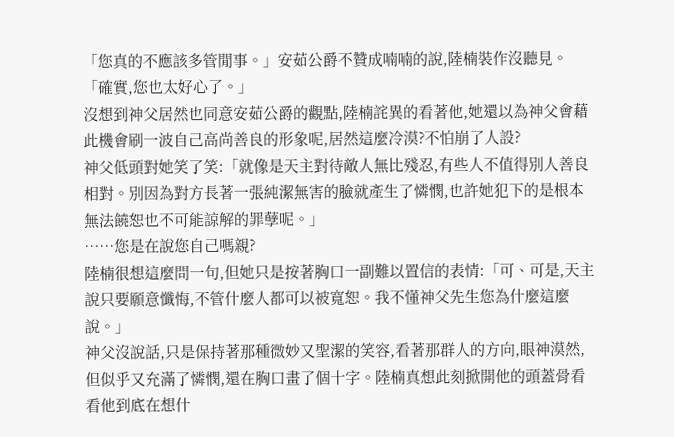「您真的不應該多管閒事。」安茹公爵不贊成喃喃的說,陸楠裝作沒聽見。
「確實,您也太好心了。」
沒想到神父居然也同意安茹公爵的觀點,陸楠詫異的看著他,她還以為神父會藉此機會刷一波自己高尚善良的形象呢,居然這麼冷漠?不怕崩了人設?
神父低頭對她笑了笑:「就像是天主對待敵人無比殘忍,有些人不值得別人善良相對。別因為對方長著一張純潔無害的臉就產生了憐憫,也許她犯下的是根本無法饒恕也不可能諒解的罪孽呢。」
……您是在說您自己嗎親?
陸楠很想這麼問一句,但她只是按著胸口一副難以置信的表情:「可、可是,天主說只要願意懺悔,不管什麼人都可以被寬恕。我不懂神父先生您為什麼這麼說。」
神父沒說話,只是保持著那種微妙又聖潔的笑容,看著那群人的方向,眼神漠然,但似乎又充滿了憐憫,還在胸口畫了個十字。陸楠真想此刻掀開他的頭蓋骨看看他到底在想什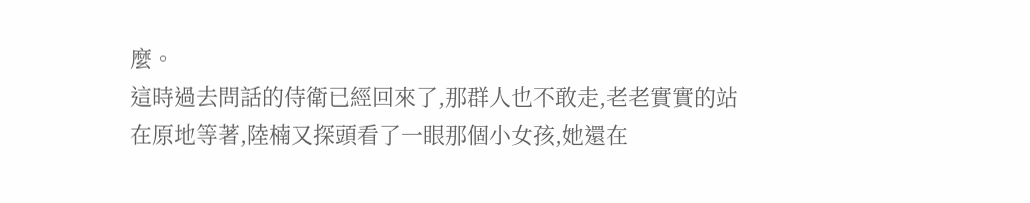麼。
這時過去問話的侍衛已經回來了,那群人也不敢走,老老實實的站在原地等著,陸楠又探頭看了一眼那個小女孩,她還在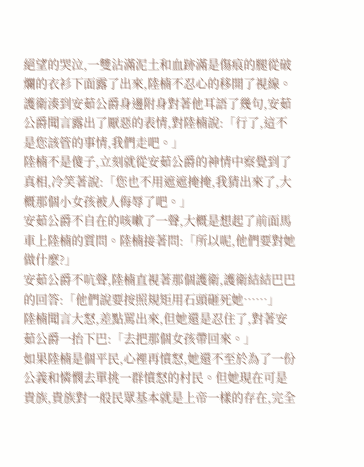絕望的哭泣,一雙沾滿泥土和血跡滿是傷痕的腿從破爛的衣衫下面露了出來,陸楠不忍心的移開了視線。
護衛湊到安茹公爵身邊附身對著他耳語了幾句,安茹公爵聞言露出了厭惡的表情,對陸楠說:「行了,這不是您該管的事情,我們走吧。」
陸楠不是傻子,立刻就從安茹公爵的神情中察覺到了真相,冷笑著說:「您也不用遮遮掩掩,我猜出來了,大概那個小女孩被人侮辱了吧。」
安茹公爵不自在的咳嗽了一聲,大概是想起了前面馬車上陸楠的質問。陸楠接著問:「所以呢,他們要對她做什麼?」
安茹公爵不吭聲,陸楠直視著那個護衛,護衛結結巴巴的回答:「他們說要按照規矩用石頭砸死她……」
陸楠聞言大怒,差點罵出來,但她還是忍住了,對著安茹公爵一抬下巴:「去把那個女孩帶回來。」
如果陸楠是個平民,心裡再憤怒,她還不至於為了一份公義和憐憫去單挑一群憤怒的村民。但她現在可是貴族,貴族對一般民眾基本就是上帝一樣的存在,完全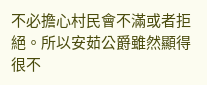不必擔心村民會不滿或者拒絕。所以安茹公爵雖然顯得很不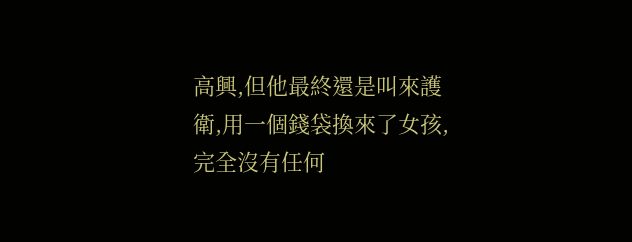高興,但他最終還是叫來護衛,用一個錢袋換來了女孩,完全沒有任何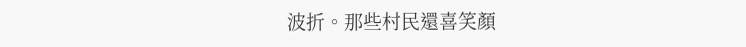波折。那些村民還喜笑顏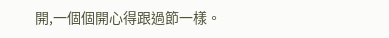開,一個個開心得跟過節一樣。